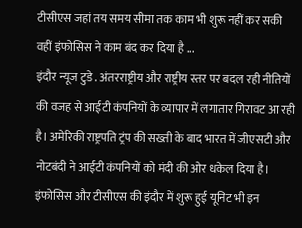टीसीएस जहां तय समय सीमा तक काम भी शुरू नहीं कर सकी वहीं इंफोसिस ने काम बंद कर दिया है ...
इंदौर न्यूज टुडे . अंतरराष्ट्रीय और राष्ट्रीय स्तर पर बदल रही नीतियों की वजह से आईटी कंपनियों के व्यापार में लगातार गिरावट आ रही है। अमेरिकी राष्ट्रपति ट्रंप की सख्ती के बाद भारत में जीएसटी और नोटबंदी ने आईटी कंपनियों को मंदी की ओर धकेल दिया है। इंफोसिस और टीसीएस की इंदौर में शुरू हुई यूनिट भी इन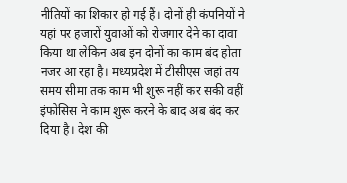नीतियों का शिकार हो गई हैं। दोनों ही कंपनियों ने यहां पर हजारों युवाओं को रोजगार देने का दावा किया था लेकिन अब इन दोनों का काम बंद होता नजर आ रहा है। मध्यप्रदेश में टीसीएस जहां तय समय सीमा तक काम भी शुरू नहीं कर सकी वहीं इंफोसिस ने काम शुरू करने के बाद अब बंद कर दिया है। देश की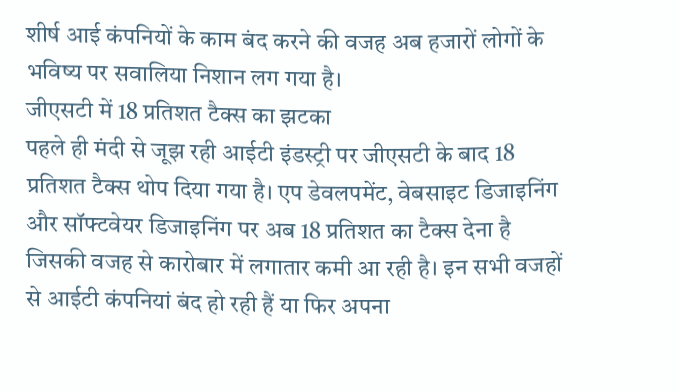शीर्ष आई कंपनियों के काम बंद करने की वजह अब हजारों लोगों के भविष्य पर सवालिया निशान लग गया है।
जीएसटी में 18 प्रतिशत टैक्स का झटका
पहले ही मंदी से जूझ रही आईटी इंडस्ट्री पर जीएसटी के बाद 18 प्रतिशत टैक्स थोप दिया गया है। एप डेवलपमेंट, वेबसाइट डिजाइनिंग और सॉफ्टवेयर डिजाइनिंग पर अब 18 प्रतिशत का टैक्स देना है जिसकी वजह से कारोबार में लगातार कमी आ रही है। इन सभी वजहों से आईटी कंपनियां बंद हो रही हैं या फिर अपना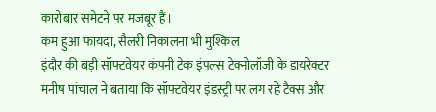कारोबार समेटने पर मजबूर हैं।
कम हुआ फायदा, सैलरी निकालना भी मुश्किल
इंदौर की बड़ी सॉफ्टवेयर कंपनी टेक इंपल्स टेक्नोलॉजी के डायरेक्टर मनीष पांचाल ने बताया कि सॉफ्टवेयर इंडस्ट्री पर लग रहे टैक्स और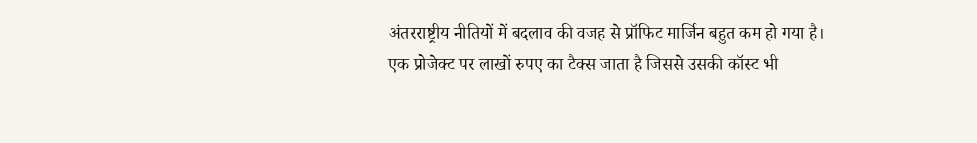अंतरराष्ट्रीय नीतियों में बदलाव की वजह से प्रॉफिट मार्जिन बहुत कम हो गया है। एक प्रोजेक्ट पर लाखों रुपए का टैक्स जाता है जिससे उसकी कॉस्ट भी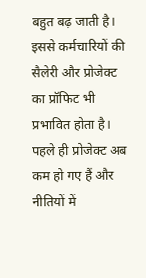बहुत बढ़ जाती है। इससे कर्मचारियों की सैलेरी और प्रोजेक्ट का प्रॉफिट भी प्रभावित होता है। पहले ही प्रोजेक्ट अब कम हो गए हैं और नीतियों में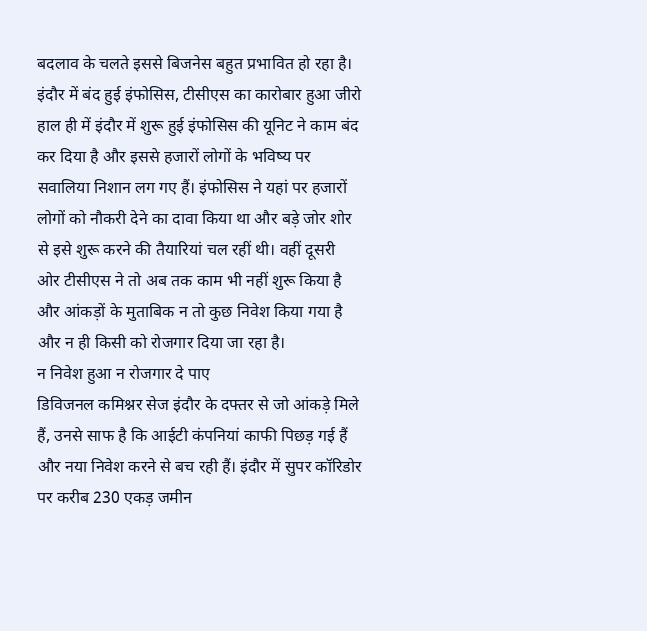बदलाव के चलते इससे बिजनेस बहुत प्रभावित हो रहा है।
इंदौर में बंद हुई इंफोसिस, टीसीएस का कारोबार हुआ जीरो
हाल ही में इंदौर में शुरू हुई इंफोसिस की यूनिट ने काम बंद कर दिया है और इससे हजारों लोगों के भविष्य पर सवालिया निशान लग गए हैं। इंफोसिस ने यहां पर हजारों लोगों को नौकरी देने का दावा किया था और बड़े जोर शोर से इसे शुरू करने की तैयारियां चल रहीं थी। वहीं दूसरी ओर टीसीएस ने तो अब तक काम भी नहीं शुरू किया है और आंकड़ों के मुताबिक न तो कुछ निवेश किया गया है और न ही किसी को रोजगार दिया जा रहा है।
न निवेश हुआ न रोजगार दे पाए
डिविजनल कमिश्नर सेज इंदौर के दफ्तर से जो आंकड़े मिले हैं, उनसे साफ है कि आईटी कंपनियां काफी पिछड़ गई हैं और नया निवेश करने से बच रही हैं। इंदौर में सुपर कॉरिडोर पर करीब 230 एकड़ जमीन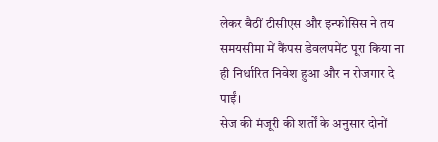लेकर बैठीं टीसीएस और इन्फोसिस ने तय समयसीमा में कैंपस डेवलपमेंट पूरा किया ना ही निर्धारित निवेश हुआ और न रोजगार दे पाईं।
सेज की मंजूरी की शर्तों के अनुसार दोनों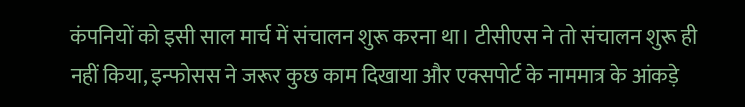कंपनियों को इसी साल मार्च में संचालन शुरू करना था। टीसीएस ने तो संचालन शुरू ही नहीं किया, इन्फोसस ने जरूर कुछ काम दिखाया और एक्सपोर्ट के नाममात्र के आंकड़े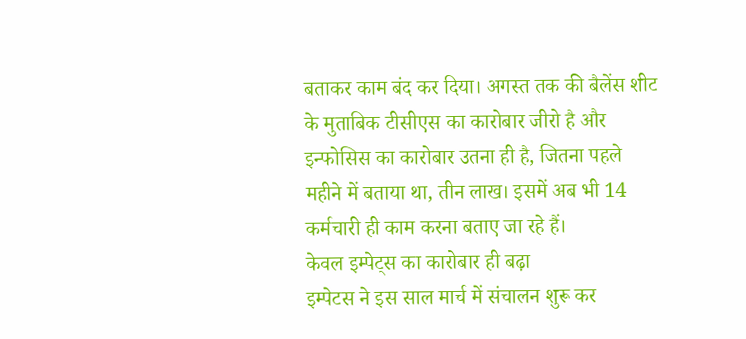बताकर काम बंद कर दिया। अगस्त तक की बैलेंस शीट के मुताबिक टीसीएस का कारोबार जीरो है और इन्फोसिस का कारोबार उतना ही है, जितना पहले महीने में बताया था, तीन लाख। इसमें अब भी 14 कर्मचारी ही काम करना बताए जा रहे हैं।
केवल इम्पेट्स का कारोबार ही बढ़ा
इम्पेटस ने इस साल मार्च में संचालन शुरू कर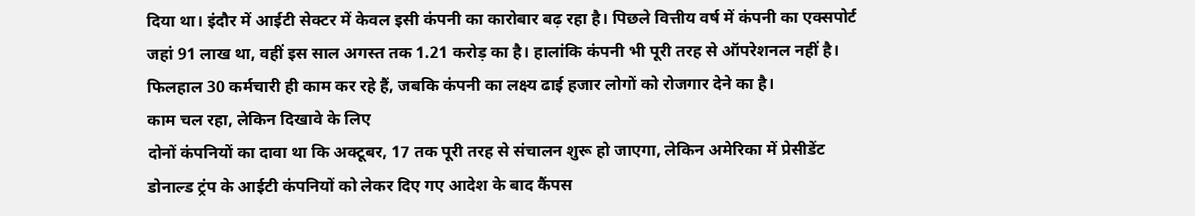दिया था। इंदौर में आईटी सेक्टर में केवल इसी कंपनी का कारोबार बढ़ रहा है। पिछले वित्तीय वर्ष में कंपनी का एक्सपोर्ट जहां 91 लाख था, वहीं इस साल अगस्त तक 1.21 करोड़ का है। हालांकि कंपनी भी पूरी तरह से ऑपरेशनल नहीं है। फिलहाल 30 कर्मचारी ही काम कर रहे हैं, जबकि कंपनी का लक्ष्य ढाई हजार लोगों को रोजगार देने का है।
काम चल रहा, लेकिन दिखावे के लिए
दोनों कंपनियों का दावा था कि अक्टूबर, 17 तक पूरी तरह से संचालन शुरू हो जाएगा, लेकिन अमेरिका में प्रेसीडेंट डोनाल्ड ट्रंप के आईटी कंपनियों को लेकर दिए गए आदेश के बाद कैंपस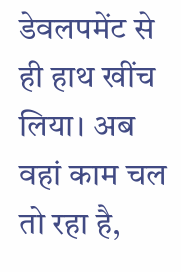डेवलपमेंट से ही हाथ खींच लिया। अब वहां काम चल तो रहा है,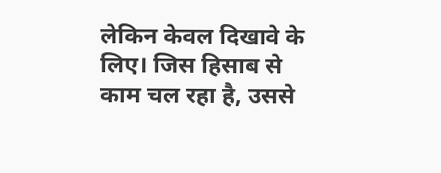लेकिन केवल दिखावे के लिए। जिस हिसाब से काम चल रहा है, उससे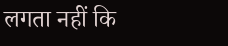लगता नहीं कि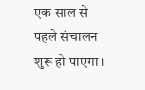एक साल से पहले संचालन शुरू हो पाएगा।